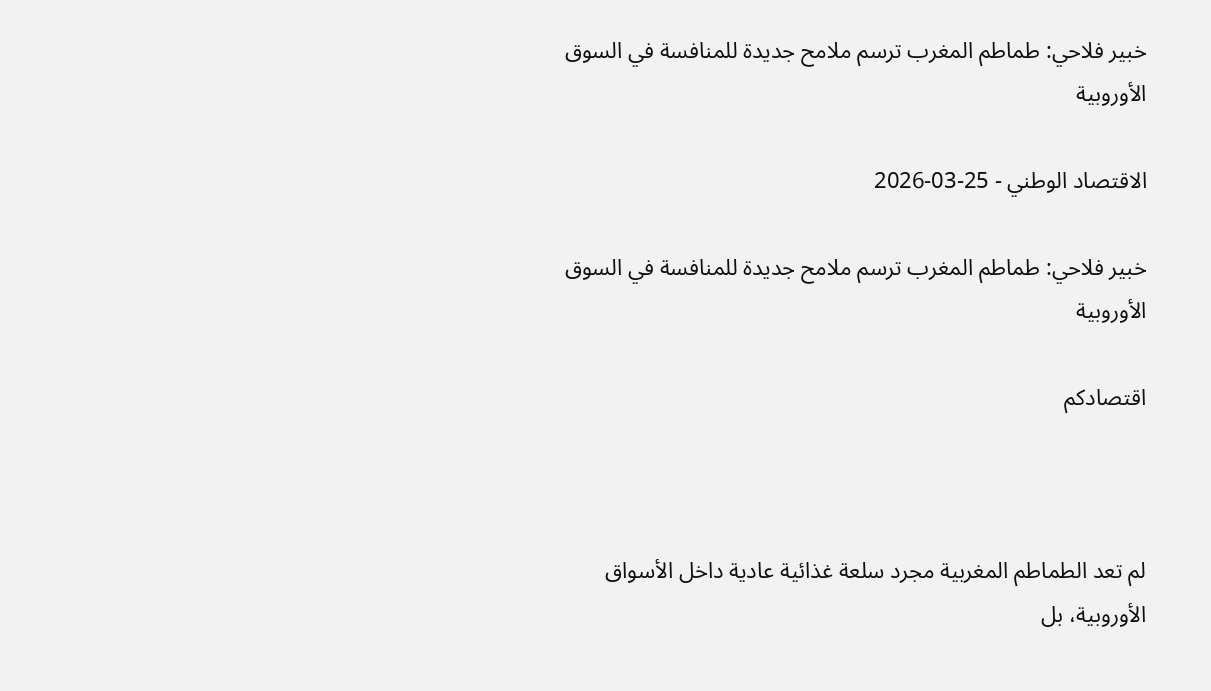خبير فلاحي: طماطم المغرب ترسم ملامح جديدة للمنافسة في السوق الأوروبية

الاقتصاد الوطني - 25-03-2026

خبير فلاحي: طماطم المغرب ترسم ملامح جديدة للمنافسة في السوق الأوروبية

اقتصادكم



لم تعد الطماطم المغربية مجرد سلعة غذائية عادية داخل الأسواق الأوروبية، بل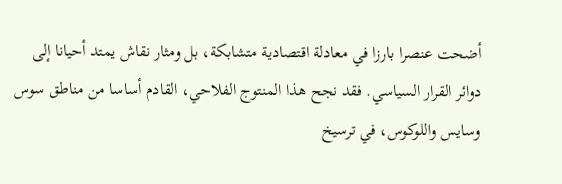أضحت عنصرا بارزا في معادلة اقتصادية متشابكة، بل ومثار نقاش يمتد أحيانا إلى دوائر القرار السياسي. فقد نجح هذا المنتوج الفلاحي، القادم أساسا من مناطق سوس وسايس واللوكوس، في ترسيخ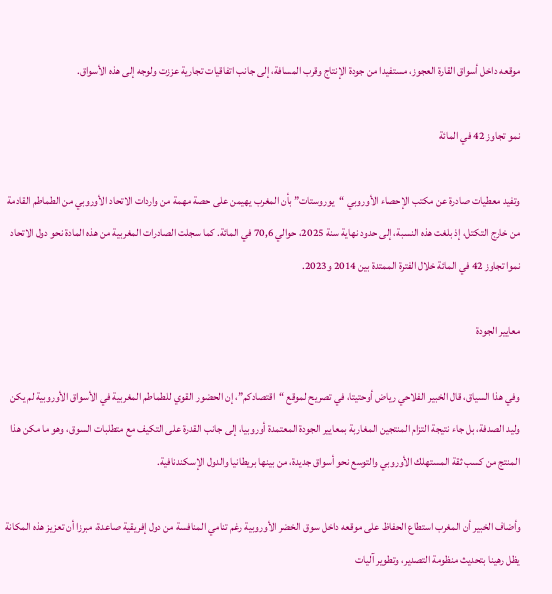موقعه داخل أسواق القارة العجوز، مستفيدا من جودة الإنتاج وقرب المسافة، إلى جانب اتفاقيات تجارية عززت ولوجه إلى هذه الأسواق.

نمو تجاوز 42 في المائة

وتفيد معطيات صادرة عن مكتب الإحصاء الأوروبي “يوروستات” بأن المغرب يهيمن على حصة مهمة من واردات الاتحاد الأوروبي من الطماطم القادمة من خارج التكتل، إذ بلغت هذه النسبة، إلى حدود نهاية سنة 2025، حوالي 70,6 في المائة. كما سجلت الصادرات المغربية من هذه المادة نحو دول الاتحاد نموا تجاوز 42 في المائة خلال الفترة الممتدة بين 2014 و2023.

معايير الجودة

وفي هذا السياق، قال الخبير الفلاحي رياض أوحتيتا، في تصريح لموقع “اقتصادكم”، إن الحضور القوي للطماطم المغربية في الأسواق الأوروبية لم يكن وليد الصدفة، بل جاء نتيجة التزام المنتجين المغاربة بمعايير الجودة المعتمدة أوروبيا، إلى جانب القدرة على التكيف مع متطلبات السوق، وهو ما مكن هذا المنتج من كسب ثقة المستهلك الأوروبي والتوسع نحو أسواق جديدة، من بينها بريطانيا والدول الإسكندنافية.

وأضاف الخبير أن المغرب استطاع الحفاظ على موقعه داخل سوق الخضر الأوروبية رغم تنامي المنافسة من دول إفريقية صاعدة، مبرزا أن تعزيز هذه المكانة يظل رهينا بتحديث منظومة التصدير، وتطوير آليات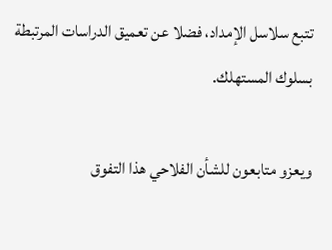تتبع سلاسل الإمداد، فضلا عن تعميق الدراسات المرتبطة بسلوك المستهلك.

ويعزو متابعون للشأن الفلاحي هذا التفوق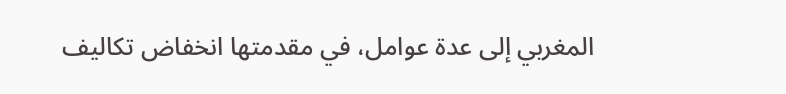المغربي إلى عدة عوامل، في مقدمتها انخفاض تكاليف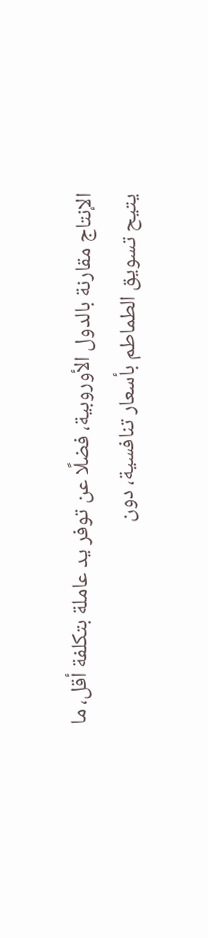الإنتاج مقارنة بالدول الأوروبية، فضلًا عن توفر يد عاملة بتكلفة أقل، ما يتيح تسويق الطماطم بأسعار تنافسية، دون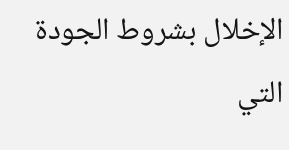الإخلال بشروط الجودة التي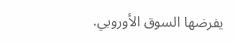يفرضها السوق الأوروبي.